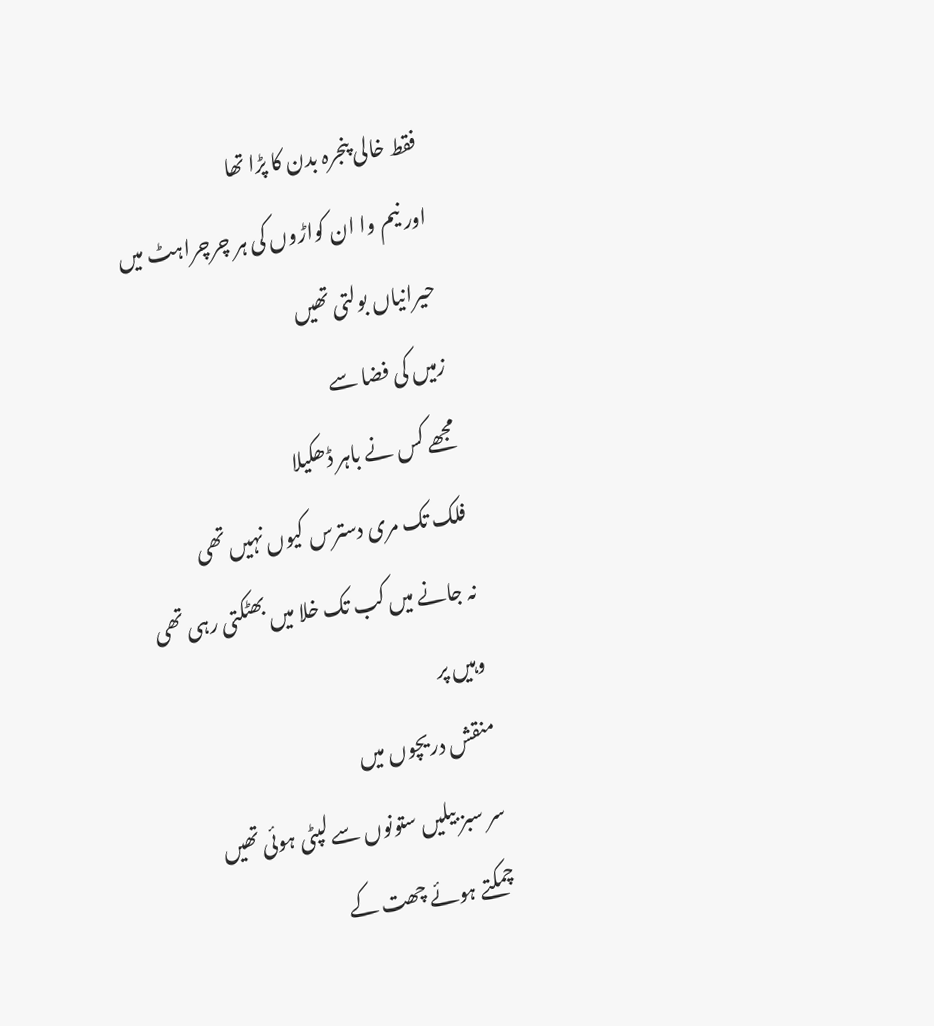فقط خالی پنجرہ بدن کا پڑا تھا
اور نیم وا ان کواڑوں کی ہر چرچراہٹ میں
حیرانیاں بولتی تھیں
زمیں کی فضا سے
مجھے کس نے باہر ڈھکیلا
فلک تک مری دسترس کیوں نہیں تھی
نہ جانے میں کب تک خلا میں بھٹکتی رہی تھی
وہیں پر
منقش دریچوں میں
سر سبز بیلیں ستونوں سے لپٹی ہوئی تھیں
چمکتے ہوئے چھت کے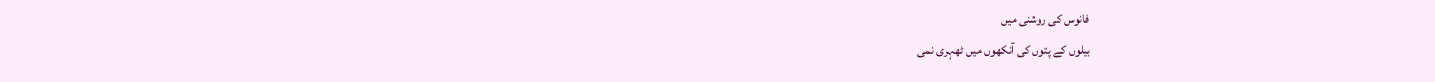فانوس کی روشنی میں
بیلوں کے پتوں کی آنکھوں میں ٹھہری نمی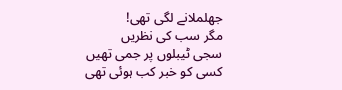جھلملانے لگی تھی!
مگر سب کی نظریں
سجی ٹیبلوں پر جمی تھیں
کسی کو خبر کب ہوئی تھی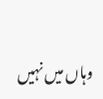وہاں میں نہیں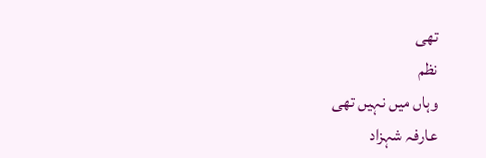تھی
نظم
وہاں میں نہیں تھی
عارفہ شہزاد